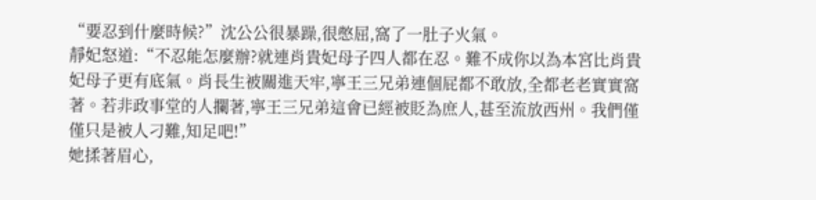“要忍到什麼時候?”沈公公很暴躁,很憋屈,窩了一肚子火氣。
靜妃怒道:“不忍能怎麼辦?就連肖貴妃母子四人都在忍。難不成你以為本宮比肖貴妃母子更有底氣。肖長生被關進天牢,寧王三兄弟連個屁都不敢放,全都老老實實窩著。若非政事堂的人攔著,寧王三兄弟這會已經被貶為庶人,甚至流放西州。我們僅僅只是被人刁難,知足吧!”
她揉著眉心,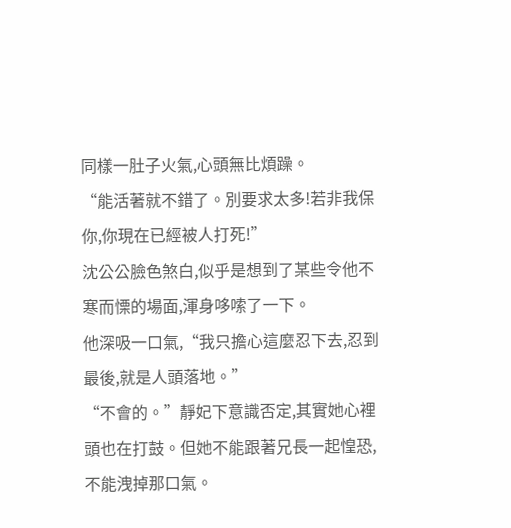同樣一肚子火氣,心頭無比煩躁。
“能活著就不錯了。別要求太多!若非我保你,你現在已經被人打死!”
沈公公臉色煞白,似乎是想到了某些令他不寒而慄的場面,渾身哆嗦了一下。
他深吸一口氣,“我只擔心這麼忍下去,忍到最後,就是人頭落地。”
“不會的。”靜妃下意識否定,其實她心裡頭也在打鼓。但她不能跟著兄長一起惶恐,不能洩掉那口氣。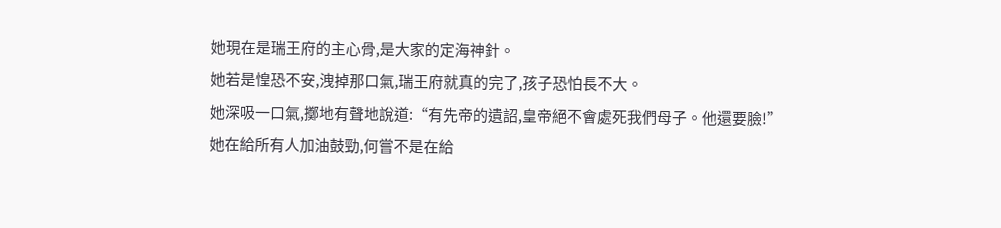她現在是瑞王府的主心骨,是大家的定海神針。
她若是惶恐不安,洩掉那口氣,瑞王府就真的完了,孩子恐怕長不大。
她深吸一口氣,擲地有聲地說道:“有先帝的遺詔,皇帝絕不會處死我們母子。他還要臉!”
她在給所有人加油鼓勁,何嘗不是在給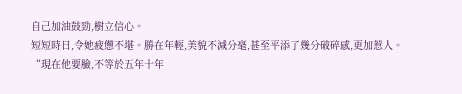自己加油鼓勁,樹立信心。
短短時日,令她疲憊不堪。勝在年輕,美貌不減分毫,甚至平添了幾分破碎感,更加惹人。
“現在他要臉,不等於五年十年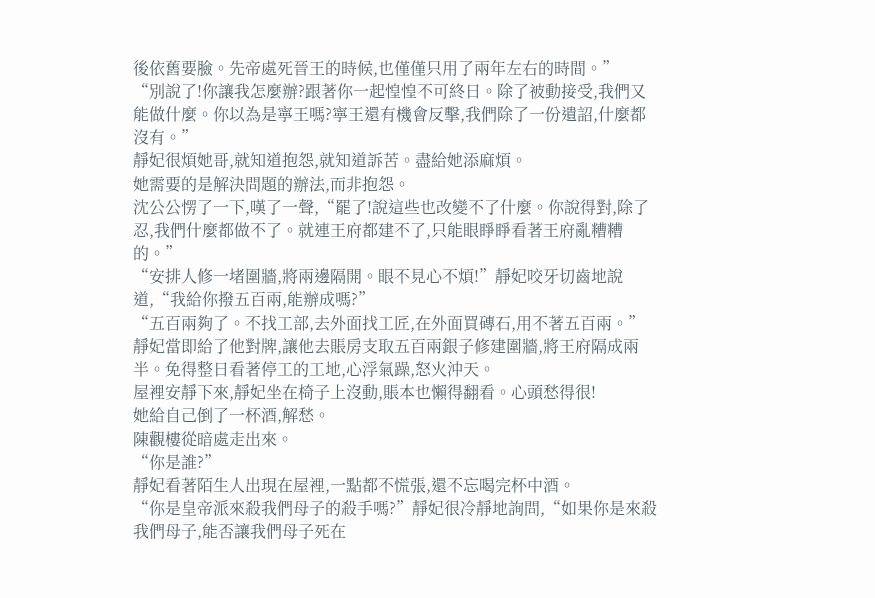後依舊要臉。先帝處死晉王的時候,也僅僅只用了兩年左右的時間。”
“別說了!你讓我怎麼辦?跟著你一起惶惶不可終日。除了被動接受,我們又能做什麼。你以為是寧王嗎?寧王還有機會反擊,我們除了一份遺詔,什麼都沒有。”
靜妃很煩她哥,就知道抱怨,就知道訴苦。盡給她添麻煩。
她需要的是解決問題的辦法,而非抱怨。
沈公公愣了一下,嘆了一聲,“罷了!說這些也改變不了什麼。你說得對,除了忍,我們什麼都做不了。就連王府都建不了,只能眼睜睜看著王府亂糟糟的。”
“安排人修一堵圍牆,將兩邊隔開。眼不見心不煩!”靜妃咬牙切齒地說道,“我給你撥五百兩,能辦成嗎?”
“五百兩夠了。不找工部,去外面找工匠,在外面買磚石,用不著五百兩。”
靜妃當即給了他對牌,讓他去賬房支取五百兩銀子修建圍牆,將王府隔成兩半。免得整日看著停工的工地,心浮氣躁,怒火沖天。
屋裡安靜下來,靜妃坐在椅子上沒動,賬本也懶得翻看。心頭愁得很!
她給自己倒了一杯酒,解愁。
陳觀樓從暗處走出來。
“你是誰?”
靜妃看著陌生人出現在屋裡,一點都不慌張,還不忘喝完杯中酒。
“你是皇帝派來殺我們母子的殺手嗎?”靜妃很冷靜地詢問,“如果你是來殺我們母子,能否讓我們母子死在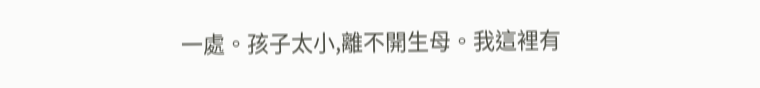一處。孩子太小,離不開生母。我這裡有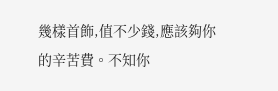幾樣首飾,值不少錢,應該夠你的辛苦費。不知你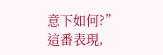意下如何?”
這番表現,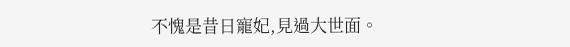不愧是昔日寵妃,見過大世面。